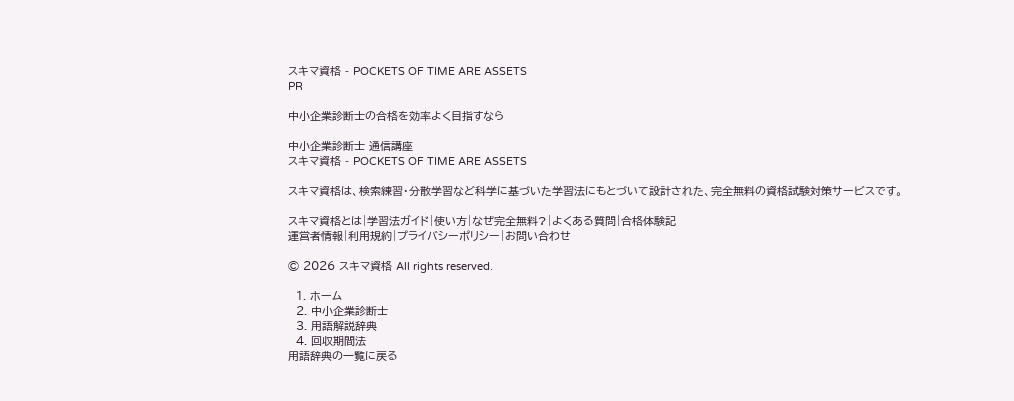スキマ資格 - POCKETS OF TIME ARE ASSETS
PR

中小企業診断士の合格を効率よく目指すなら

中小企業診断士 通信講座
スキマ資格 - POCKETS OF TIME ARE ASSETS

スキマ資格は、検索練習・分散学習など科学に基づいた学習法にもとづいて設計された、完全無料の資格試験対策サービスです。

スキマ資格とは|学習法ガイド|使い方|なぜ完全無料?|よくある質問|合格体験記
運営者情報|利用規約|プライバシーポリシー|お問い合わせ

© 2026 スキマ資格 All rights reserved.

  1. ホーム
  2. 中小企業診断士
  3. 用語解説辞典
  4. 回収期間法
用語辞典の一覧に戻る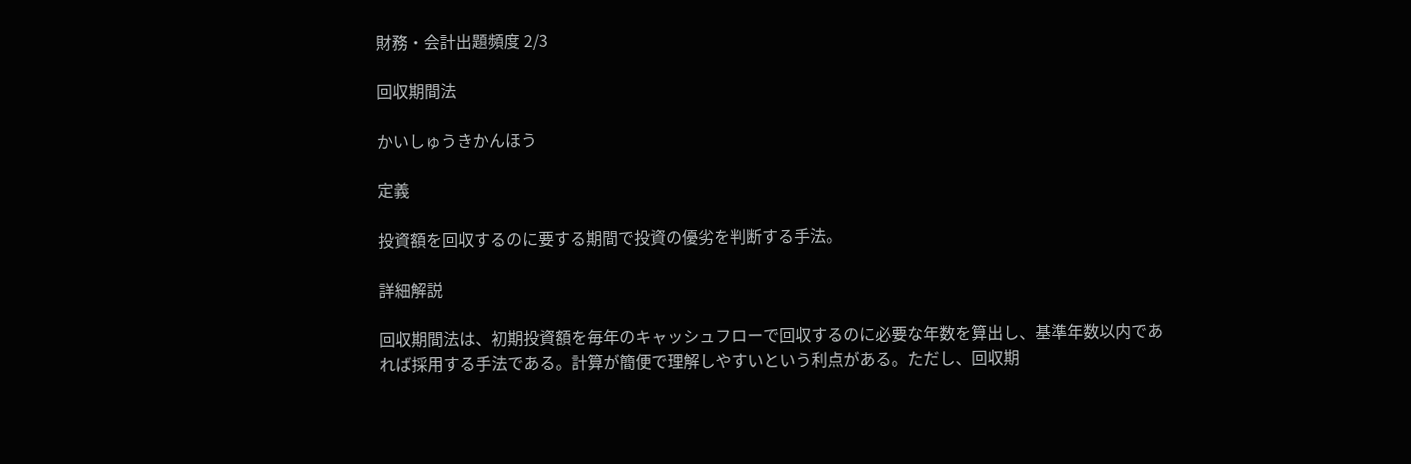財務・会計出題頻度 2/3

回収期間法

かいしゅうきかんほう

定義

投資額を回収するのに要する期間で投資の優劣を判断する手法。

詳細解説

回収期間法は、初期投資額を毎年のキャッシュフローで回収するのに必要な年数を算出し、基準年数以内であれば採用する手法である。計算が簡便で理解しやすいという利点がある。ただし、回収期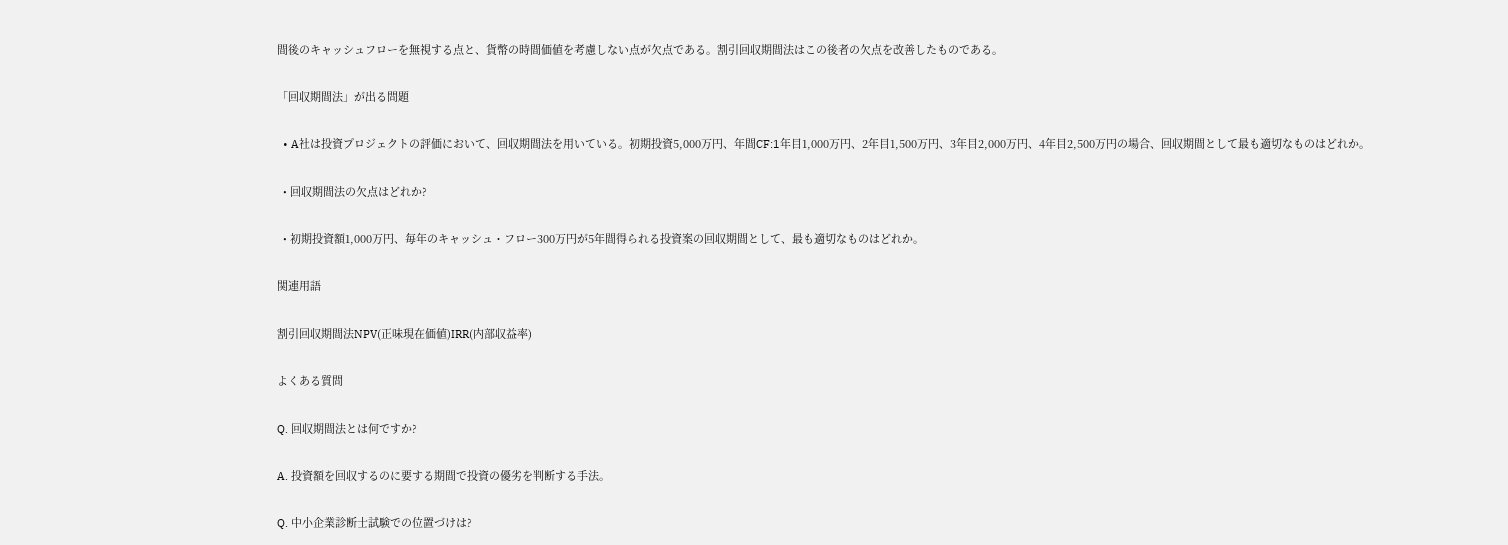間後のキャッシュフローを無視する点と、貨幣の時間価値を考慮しない点が欠点である。割引回収期間法はこの後者の欠点を改善したものである。

「回収期間法」が出る問題

  • A社は投資プロジェクトの評価において、回収期間法を用いている。初期投資5,000万円、年間CF:1年目1,000万円、2年目1,500万円、3年目2,000万円、4年目2,500万円の場合、回収期間として最も適切なものはどれか。

  • 回収期間法の欠点はどれか?

  • 初期投資額1,000万円、毎年のキャッシュ・フロー300万円が5年間得られる投資案の回収期間として、最も適切なものはどれか。

関連用語

割引回収期間法NPV(正味現在価値)IRR(内部収益率)

よくある質問

Q. 回収期間法とは何ですか?

A. 投資額を回収するのに要する期間で投資の優劣を判断する手法。

Q. 中小企業診断士試験での位置づけは?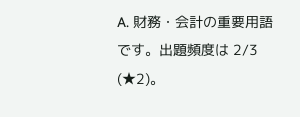A. 財務・会計の重要用語です。出題頻度は 2/3 (★2)。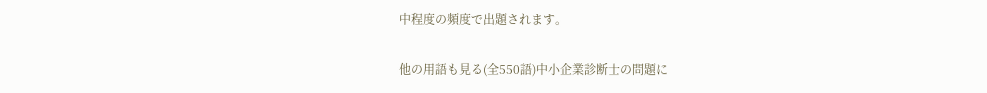中程度の頻度で出題されます。

他の用語も見る(全550語)中小企業診断士の問題に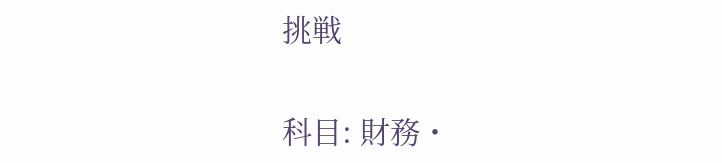挑戦

科目: 財務・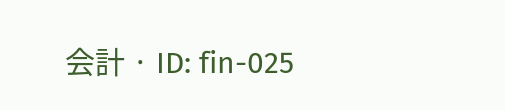会計 · ID: fin-025